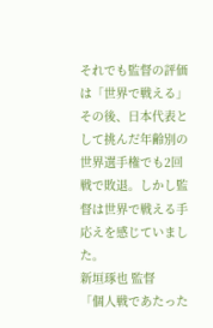それでも監督の評価は「世界で戦える」
その後、日本代表として挑んだ年齢別の世界選手権でも2回戦で敗退。しかし監督は世界で戦える手応えを感じていました。
新垣琢也 監督
「個人戦であたった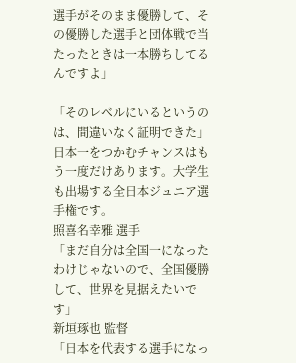選手がそのまま優勝して、その優勝した選手と団体戦で当たったときは一本勝ちしてるんですよ」

「そのレベルにいるというのは、間違いなく証明できた」
日本一をつかむチャンスはもう一度だけあります。大学生も出場する全日本ジュニア選手権です。
照喜名幸雅 選手
「まだ自分は全国一になったわけじゃないので、全国優勝して、世界を見据えたいです」
新垣琢也 監督
「日本を代表する選手になっ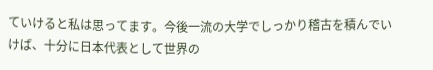ていけると私は思ってます。今後一流の大学でしっかり稽古を積んでいけば、十分に日本代表として世界の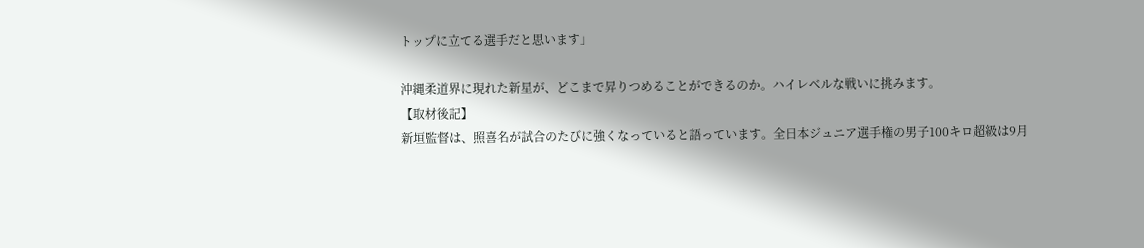トップに立てる選手だと思います」

沖縄柔道界に現れた新星が、どこまで昇りつめることができるのか。ハイレベルな戦いに挑みます。
【取材後記】
新垣監督は、照喜名が試合のたびに強くなっていると語っています。全日本ジュニア選手権の男子100キロ超級は9月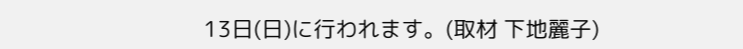13日(日)に行われます。(取材 下地麗子)